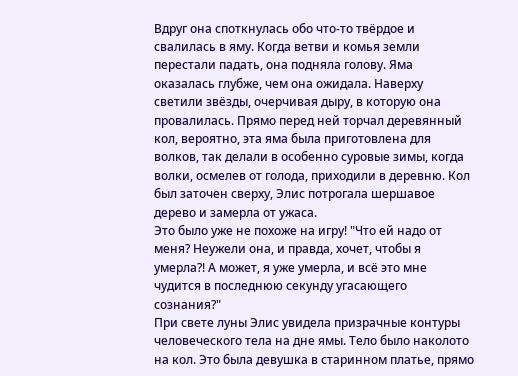Вдруг она споткнулась обо что-то твёрдое и свалилась в яму. Когда ветви и комья земли перестали падать, она подняла голову. Яма оказалась глубже, чем она ожидала. Наверху светили звёзды, очерчивая дыру, в которую она провалилась. Прямо перед ней торчал деревянный кол, вероятно, эта яма была приготовлена для волков, так делали в особенно суровые зимы, когда волки, осмелев от голода, приходили в деревню. Кол был заточен сверху, Элис потрогала шершавое дерево и замерла от ужаса.
Это было уже не похоже на игру! "Что ей надо от меня? Неужели она, и правда, хочет, чтобы я умерла?! А может, я уже умерла, и всё это мне чудится в последнюю секунду угасающего сознания?"
При свете луны Элис увидела призрачные контуры человеческого тела на дне ямы. Тело было наколото на кол. Это была девушка в старинном платье, прямо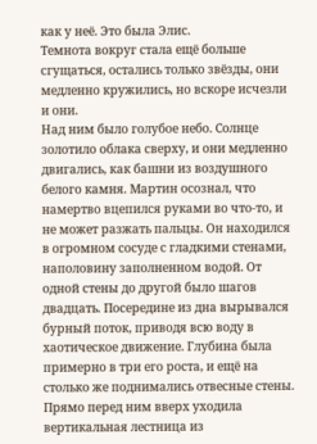как у неё. Это была Элис.
Темнота вокруг стала ещё больше сгущаться, остались только звёзды, они медленно кружились, но вскоре исчезли и они.
Над ним было голубое небо. Солнце золотило облака сверху, и они медленно двигались, как башни из воздушного белого камня. Мартин осознал, что намертво вцепился руками во что-то, и не может разжать пальцы. Он находился в огромном сосуде с гладкими стенами, наполовину заполненном водой. От одной стены до другой было шагов двадцать. Посередине из дна вырывался бурный поток, приводя всю воду в хаотическое движение. Глубина была примерно в три его роста, и ещё на столько же поднимались отвесные стены.
Прямо перед ним вверх уходила вертикальная лестница из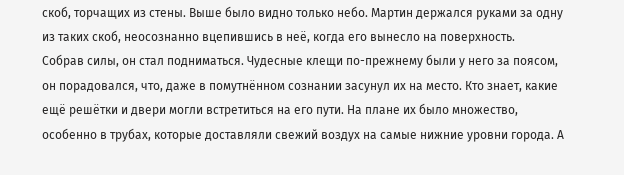скоб, торчащих из стены. Выше было видно только небо. Мартин держался руками за одну из таких скоб, неосознанно вцепившись в неё, когда его вынесло на поверхность.
Собрав силы, он стал подниматься. Чудесные клещи по-прежнему были у него за поясом, он порадовался, что, даже в помутнённом сознании засунул их на место. Кто знает, какие ещё решётки и двери могли встретиться на его пути. На плане их было множество, особенно в трубах, которые доставляли свежий воздух на самые нижние уровни города. А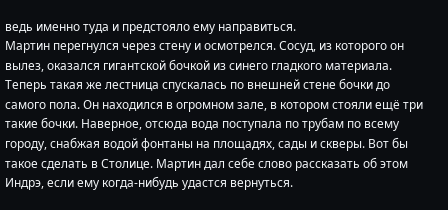ведь именно туда и предстояло ему направиться.
Мартин перегнулся через стену и осмотрелся. Сосуд, из которого он вылез, оказался гигантской бочкой из синего гладкого материала. Теперь такая же лестница спускалась по внешней стене бочки до самого пола. Он находился в огромном зале, в котором стояли ещё три такие бочки. Наверное, отсюда вода поступала по трубам по всему городу, снабжая водой фонтаны на площадях, сады и скверы. Вот бы такое сделать в Столице. Мартин дал себе слово рассказать об этом Индрэ, если ему когда-нибудь удастся вернуться.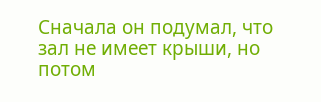Сначала он подумал, что зал не имеет крыши, но потом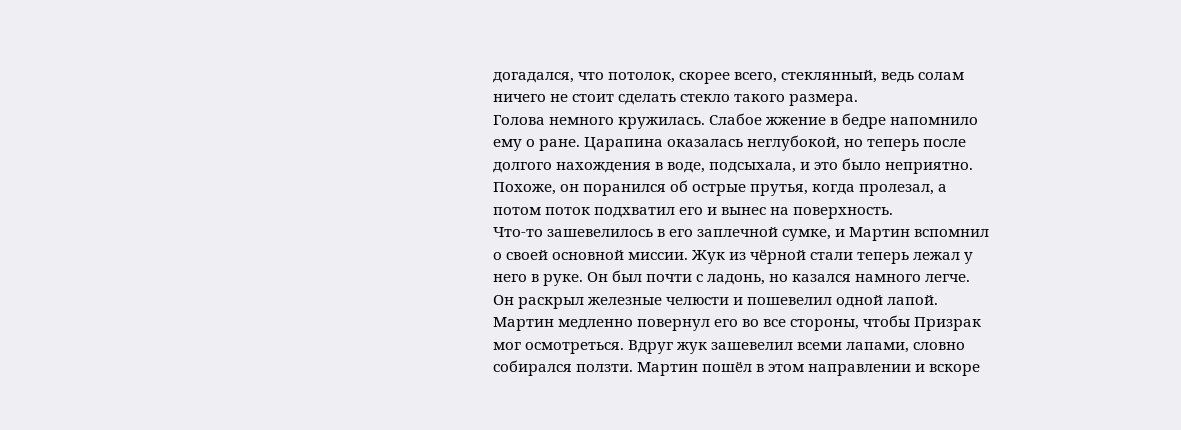догадался, что потолок, скорее всего, стеклянный, ведь солам ничего не стоит сделать стекло такого размера.
Голова немного кружилась. Слабое жжение в бедре напомнило ему о ране. Царапина оказалась неглубокой, но теперь после долгого нахождения в воде, подсыхала, и это было неприятно. Похоже, он поранился об острые прутья, когда пролезал, а потом поток подхватил его и вынес на поверхность.
Что-то зашевелилось в его заплечной сумке, и Мартин вспомнил о своей основной миссии. Жук из чёрной стали теперь лежал у него в руке. Он был почти с ладонь, но казался намного легче. Он раскрыл железные челюсти и пошевелил одной лапой. Мартин медленно повернул его во все стороны, чтобы Призрак мог осмотреться. Вдруг жук зашевелил всеми лапами, словно собирался ползти. Мартин пошёл в этом направлении и вскоре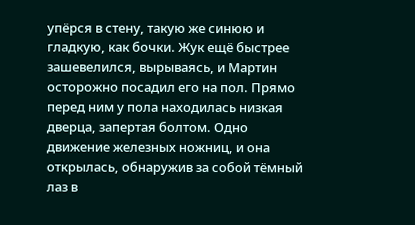упёрся в стену, такую же синюю и гладкую, как бочки. Жук ещё быстрее зашевелился, вырываясь, и Мартин осторожно посадил его на пол. Прямо перед ним у пола находилась низкая дверца, запертая болтом. Одно движение железных ножниц, и она открылась, обнаружив за собой тёмный лаз в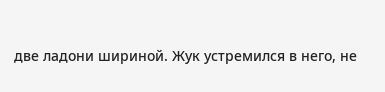две ладони шириной. Жук устремился в него, не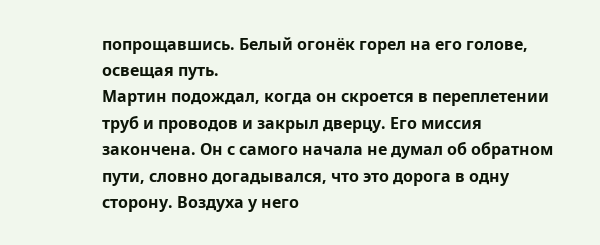попрощавшись. Белый огонёк горел на его голове, освещая путь.
Мартин подождал, когда он скроется в переплетении труб и проводов и закрыл дверцу. Его миссия закончена. Он с самого начала не думал об обратном пути, словно догадывался, что это дорога в одну сторону. Воздуха у него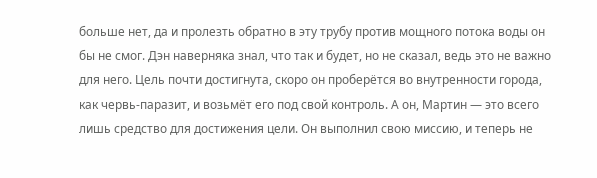больше нет, да и пролезть обратно в эту трубу против мощного потока воды он бы не смог. Дэн наверняка знал, что так и будет, но не сказал, ведь это не важно для него. Цель почти достигнута, скоро он проберётся во внутренности города, как червь-паразит, и возьмёт его под свой контроль. А он, Мартин — это всего лишь средство для достижения цели. Он выполнил свою миссию, и теперь не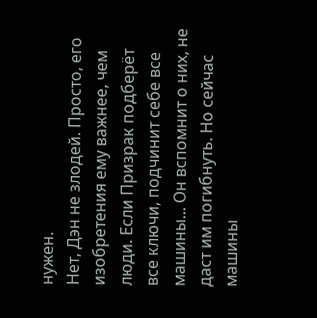нужен.
Нет, Дэн не злодей. Просто, его изобретения ему важнее, чем люди. Если Призрак подберёт все ключи, подчинит себе все машины... Он вспомнит о них, не даст им погибнуть. Но сейчас машины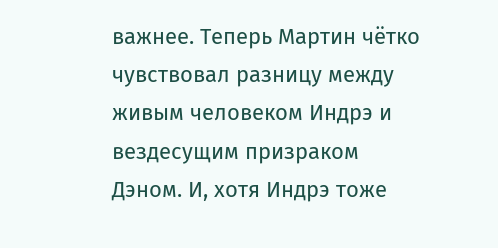важнее. Теперь Мартин чётко чувствовал разницу между живым человеком Индрэ и вездесущим призраком Дэном. И, хотя Индрэ тоже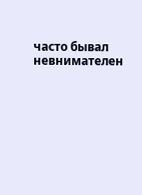часто бывал невнимателен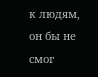к людям, он бы не смог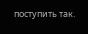поступить так.